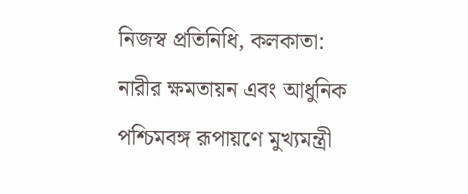নিজস্ব প্রতিনিধি, কলকাতা: নারীর ক্ষমতায়ন এবং আধুনিক পশ্চিমবঙ্গ রূপায়ণে মুখ্যমন্ত্রী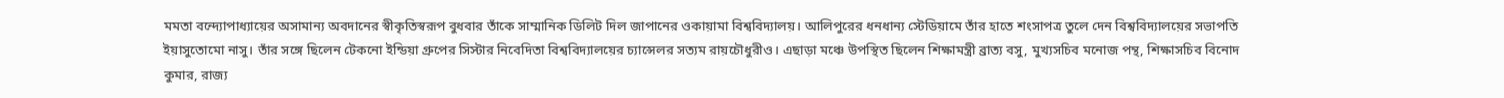মমতা বন্দ্যোপাধ্যায়ের অসামান্য অবদানের স্বীকৃতিস্বরূপ বুধবার তাঁকে সাম্মানিক ডিলিট দিল জাপানের ওকায়ামা বিশ্ববিদ্যালয়। আলিপুরের ধনধান্য স্টেডিয়ামে তাঁর হাতে শংসাপত্র তুলে দেন বিশ্ববিদ্যালয়ের সভাপতি ইয়াসুতোমো নাসু। তাঁর সঙ্গে ছিলেন টেকনো ইন্ডিয়া গ্রুপের সিস্টার নিবেদিতা বিশ্ববিদ্যালয়ের চ্যান্সেলর সত্যম রায়চৌধুরীও। এছাড়া মঞ্চে উপস্থিত ছিলেন শিক্ষামন্ত্রী ব্রাত্য বসু, মুখ্যসচিব মনোজ পন্থ, শিক্ষাসচিব বিনোদ কুমার, রাজ্য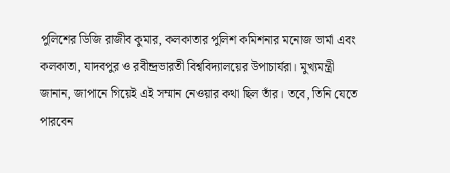পুলিশের ডিজি রাজীব কুমার, কলকাতার পুলিশ কমিশনার মনোজ ভার্মা এবং কলকাতা, যাদবপুর ও রবীন্দ্রভারতী বিশ্ববিদ্যালয়ের উপাচার্যরা। মুখ্যমন্ত্রী জানান, জাপানে গিয়েই এই সম্মান নেওয়ার কথা ছিল তাঁর। তবে, তিনি যেতে পারবেন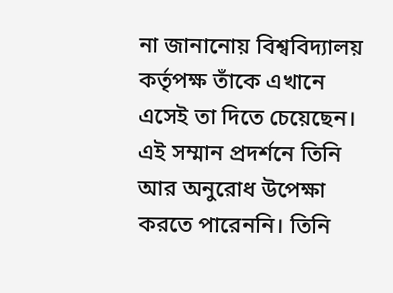না জানানোয় বিশ্ববিদ্যালয় কর্তৃপক্ষ তাঁকে এখানে এসেই তা দিতে চেয়েছেন। এই সম্মান প্রদর্শনে তিনি আর অনুরোধ উপেক্ষা করতে পারেননি। তিনি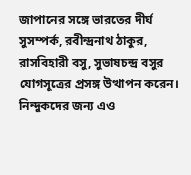জাপানের সঙ্গে ভারতের দীর্ঘ সুসম্পর্ক, রবীন্দ্রনাথ ঠাকুর, রাসবিহারী বসু, সুভাষচন্দ্র বসুর যোগসূত্রের প্রসঙ্গ উত্থাপন করেন। নিন্দুকদের জন্য এও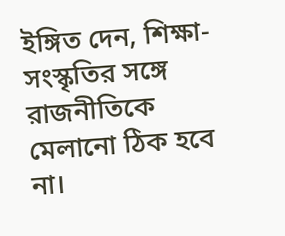ইঙ্গিত দেন, শিক্ষা-সংস্কৃতির সঙ্গে রাজনীতিকে মেলানো ঠিক হবে না।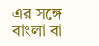এর সঙ্গে বাংলা বা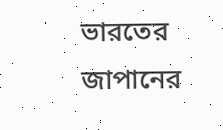ভারতের জাপানের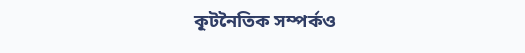কূটনৈতিক সম্পর্কও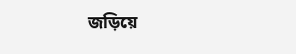জড়িয়ে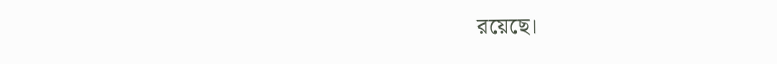রয়েছে।